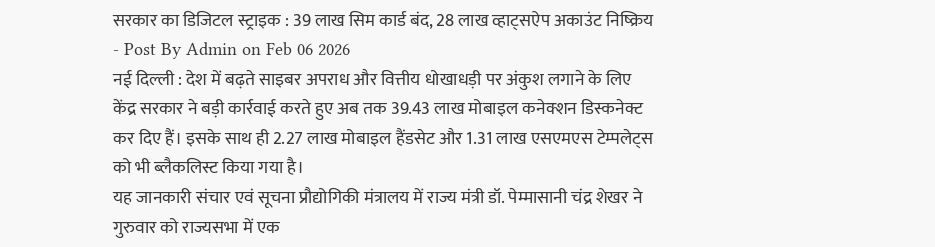सरकार का डिजिटल स्ट्राइक : 39 लाख सिम कार्ड बंद, 28 लाख व्हाट्सऐप अकाउंट निष्क्रिय
- Post By Admin on Feb 06 2026
नई दिल्ली : देश में बढ़ते साइबर अपराध और वित्तीय धोखाधड़ी पर अंकुश लगाने के लिए केंद्र सरकार ने बड़ी कार्रवाई करते हुए अब तक 39.43 लाख मोबाइल कनेक्शन डिस्कनेक्ट कर दिए हैं। इसके साथ ही 2.27 लाख मोबाइल हैंडसेट और 1.31 लाख एसएमएस टेम्पलेट्स को भी ब्लैकलिस्ट किया गया है।
यह जानकारी संचार एवं सूचना प्रौद्योगिकी मंत्रालय में राज्य मंत्री डॉ. पेम्मासानी चंद्र शेखर ने गुरुवार को राज्यसभा में एक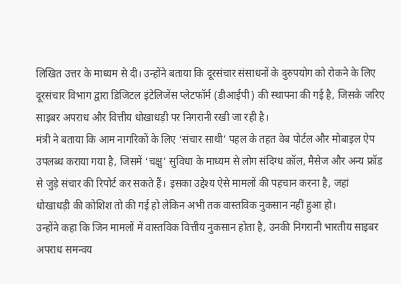लिखित उत्तर के माध्यम से दी। उन्होंने बताया कि दूरसंचार संसाधनों के दुरुपयोग को रोकने के लिए दूरसंचार विभाग द्वारा डिजिटल इंटेलिजेंस प्लेटफॉर्म (डीआईपी) की स्थापना की गई है, जिसके जरिए साइबर अपराध और वित्तीय धोखाधड़ी पर निगरानी रखी जा रही है।
मंत्री ने बताया कि आम नागरिकों के लिए ‘संचार साथी’ पहल के तहत वेब पोर्टल और मोबाइल ऐप उपलब्ध कराया गया है, जिसमें ‘चक्षु’ सुविधा के माध्यम से लोग संदिग्ध कॉल, मैसेज और अन्य फ्रॉड से जुड़े संचार की रिपोर्ट कर सकते हैं। इसका उद्देश्य ऐसे मामलों की पहचान करना है, जहां धोखाधड़ी की कोशिश तो की गई हो लेकिन अभी तक वास्तविक नुकसान नहीं हुआ हो।
उन्होंने कहा कि जिन मामलों में वास्तविक वित्तीय नुकसान होता है, उनकी निगरानी भारतीय साइबर अपराध समन्वय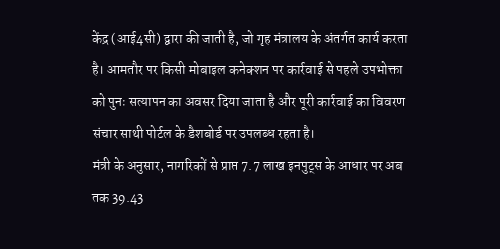केंद्र (आई4सी) द्वारा की जाती है, जो गृह मंत्रालय के अंतर्गत कार्य करता है। आमतौर पर किसी मोबाइल कनेक्शन पर कार्रवाई से पहले उपभोक्ता को पुनः सत्यापन का अवसर दिया जाता है और पूरी कार्रवाई का विवरण संचार साथी पोर्टल के डैशबोर्ड पर उपलब्ध रहता है।
मंत्री के अनुसार, नागरिकों से प्राप्त 7.7 लाख इनपुट्स के आधार पर अब तक 39.43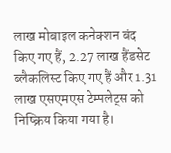लाख मोबाइल कनेक्शन बंद किए गए हैं, 2.27 लाख हैंडसेट ब्लैकलिस्ट किए गए हैं और 1.31 लाख एसएमएस टेम्पलेट्स को निष्क्रिय किया गया है।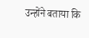उन्होंने बताया कि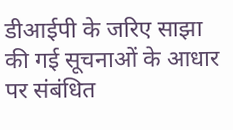डीआईपी के जरिए साझा की गई सूचनाओं के आधार पर संबंधित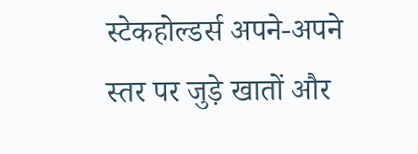स्टेकहोल्डर्स अपने-अपने स्तर पर जुड़े खातों और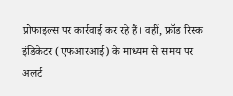प्रोफाइल्स पर कार्रवाई कर रहे हैं। वहीं, फ्रॉड रिस्क इंडिकेटर (एफआरआई) के माध्यम से समय पर अलर्ट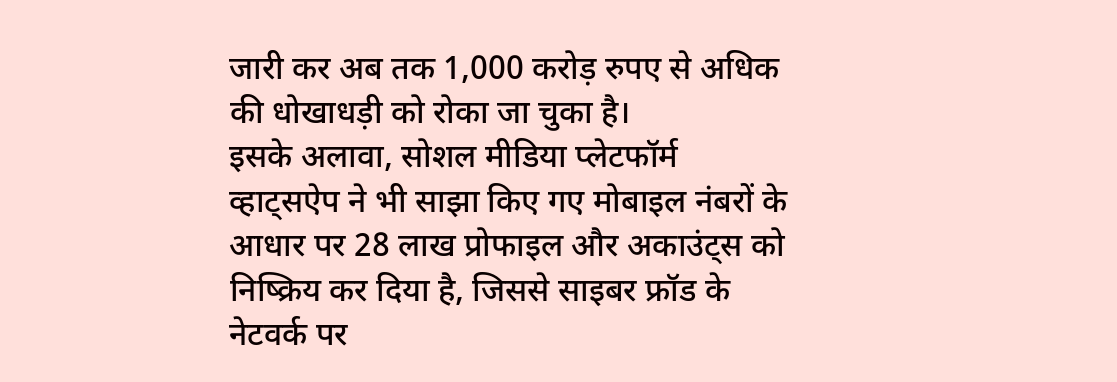जारी कर अब तक 1,000 करोड़ रुपए से अधिक की धोखाधड़ी को रोका जा चुका है।
इसके अलावा, सोशल मीडिया प्लेटफॉर्म व्हाट्सऐप ने भी साझा किए गए मोबाइल नंबरों के आधार पर 28 लाख प्रोफाइल और अकाउंट्स को निष्क्रिय कर दिया है, जिससे साइबर फ्रॉड के नेटवर्क पर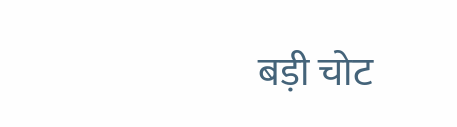बड़ी चोट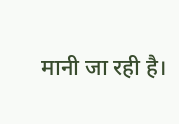मानी जा रही है।